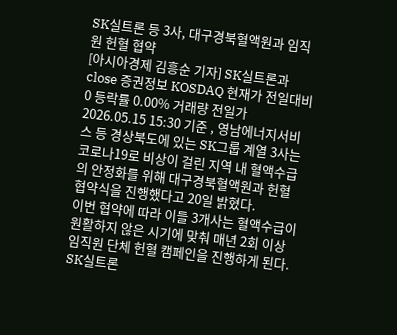SK실트론 등 3사, 대구경북혈액원과 임직원 헌혈 협약
[아시아경제 김흥순 기자] SK실트론과 close 증권정보 KOSDAQ 현재가 전일대비 0 등락률 0.00% 거래량 전일가 2026.05.15 15:30 기준 , 영남에너지서비스 등 경상북도에 있는 SK그룹 계열 3사는 코로나19로 비상이 걸린 지역 내 혈액수급의 안정화를 위해 대구경북혈액원과 헌혈 협약식을 진행했다고 20일 밝혔다.
이번 협약에 따라 이들 3개사는 혈액수급이 원활하지 않은 시기에 맞춰 매년 2회 이상 임직원 단체 헌혈 캠페인을 진행하게 된다. SK실트론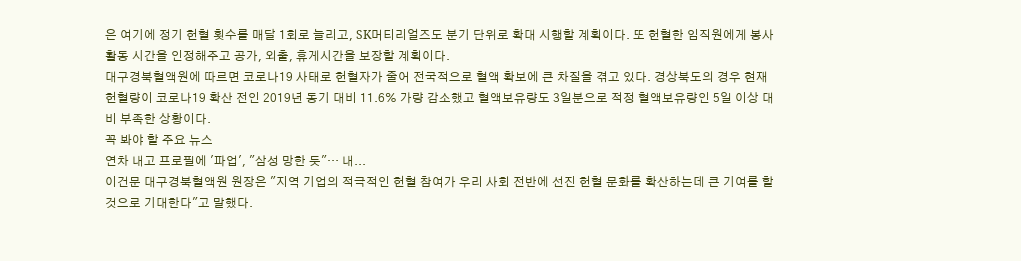은 여기에 정기 헌혈 횟수를 매달 1회로 늘리고, SK머티리얼즈도 분기 단위로 확대 시행할 계획이다. 또 헌혈한 임직원에게 봉사활동 시간을 인정해주고 공가, 외출, 휴게시간을 보장할 계획이다.
대구경북혈액원에 따르면 코로나19 사태로 헌혈자가 줄어 전국적으로 혈액 확보에 큰 차질을 겪고 있다. 경상북도의 경우 현재 헌혈량이 코로나19 확산 전인 2019년 동기 대비 11.6% 가량 감소했고 혈액보유량도 3일분으로 적정 혈액보유량인 5일 이상 대비 부족한 상황이다.
꼭 봐야 할 주요 뉴스
연차 내고 프로필에 '파업', "삼성 망한 듯"… 내...
이건문 대구경북혈액원 원장은 "지역 기업의 적극적인 헌혈 참여가 우리 사회 전반에 선진 헌혈 문화를 확산하는데 큰 기여를 할 것으로 기대한다"고 말했다.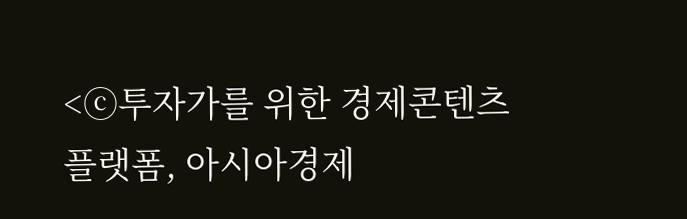<ⓒ투자가를 위한 경제콘텐츠 플랫폼, 아시아경제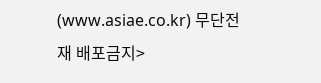(www.asiae.co.kr) 무단전재 배포금지>